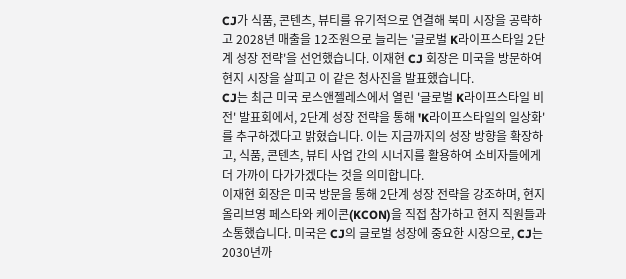CJ가 식품, 콘텐츠, 뷰티를 유기적으로 연결해 북미 시장을 공략하고 2028년 매출을 12조원으로 늘리는 '글로벌 K라이프스타일 2단계 성장 전략'을 선언했습니다. 이재현 CJ 회장은 미국을 방문하여 현지 시장을 살피고 이 같은 청사진을 발표했습니다.
CJ는 최근 미국 로스앤젤레스에서 열린 '글로벌 K라이프스타일 비전' 발표회에서, 2단계 성장 전략을 통해 'K라이프스타일의 일상화'를 추구하겠다고 밝혔습니다. 이는 지금까지의 성장 방향을 확장하고, 식품, 콘텐츠, 뷰티 사업 간의 시너지를 활용하여 소비자들에게 더 가까이 다가가겠다는 것을 의미합니다.
이재현 회장은 미국 방문을 통해 2단계 성장 전략을 강조하며, 현지 올리브영 페스타와 케이콘(KCON)을 직접 참가하고 현지 직원들과 소통했습니다. 미국은 CJ의 글로벌 성장에 중요한 시장으로, CJ는 2030년까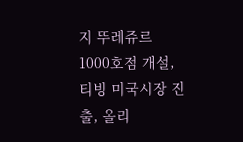지 뚜레쥬르 1000호점 개설, 티빙 미국시장 진출, 올리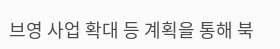브영 사업 확대 등 계획을 통해 북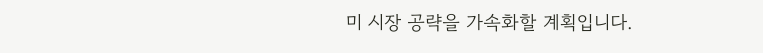미 시장 공략을 가속화할 계획입니다.